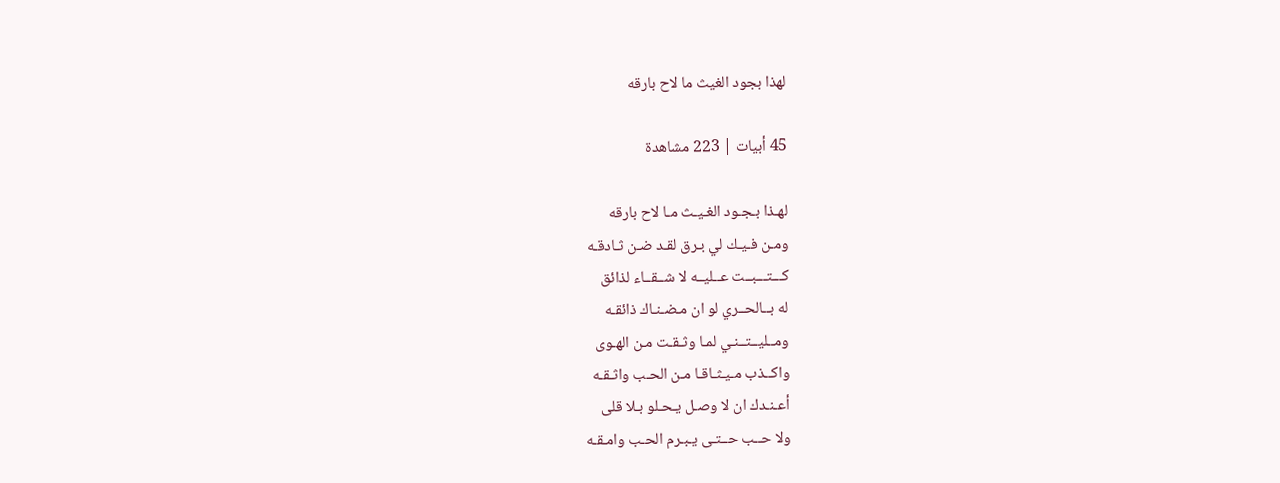لهذا بجود الغيث ما لاح بارقه

45 أبيات | 223 مشاهدة

لهـذا بـجـود الغـيـث مـا لاح بارقه
ومـن فـيـك لي بـرق لقـد ضـن ثـادقـه
كـــتـــبــت عــليــه لا شــقــاء لذائق
له بــالحــري لو ان مـضـنـاك ذائقـه
ومــليــتــنـي لمـا وثـقـت مـن الهـوى
واكــذب مـيـثـاقـا مـن الحـب واثـقـه
أعـنـدك ان لا وصـل يـحـلو بـلا قلى
ولا حــب حــتـى يـبـرم الحـب وامـقـه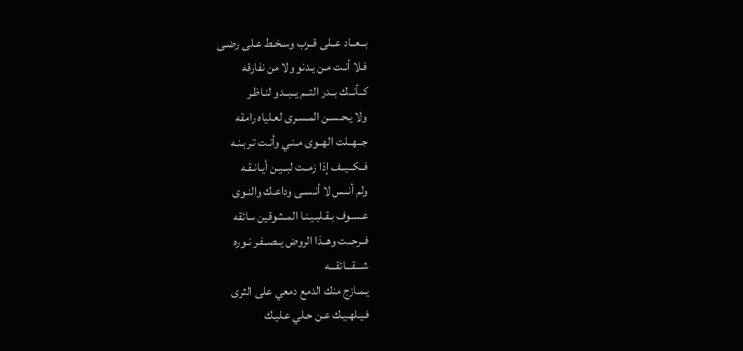بــعــاد عــلى قــرب وسـخـط عـلى رضـى
فـلا أنـت مـن يـدنو ولا من نفارقه
كــأنــك بــدر التــم يــبــدو لنـاظـر
ولا يـحـسـن المـسـرى لعـلياه رامقه
جــهــلت الهــوى مـنـي وأنـت تـربـنـه
فــكــيــف إذا زمــت لبــيـن أيـانـقـه
ولم أنــس لا أنـسـى وداعـك والنـوى
عـسـوف بـقـلبـيـنـا المـشوقين سائقه
فــرحــت وهــذا الروض يــصــفـر نـوره
شـــقـــائقـــه
يـمـازج منك الدمع دمعي على الثرى
فـيـلهـيـك عـن حـلي عـليـك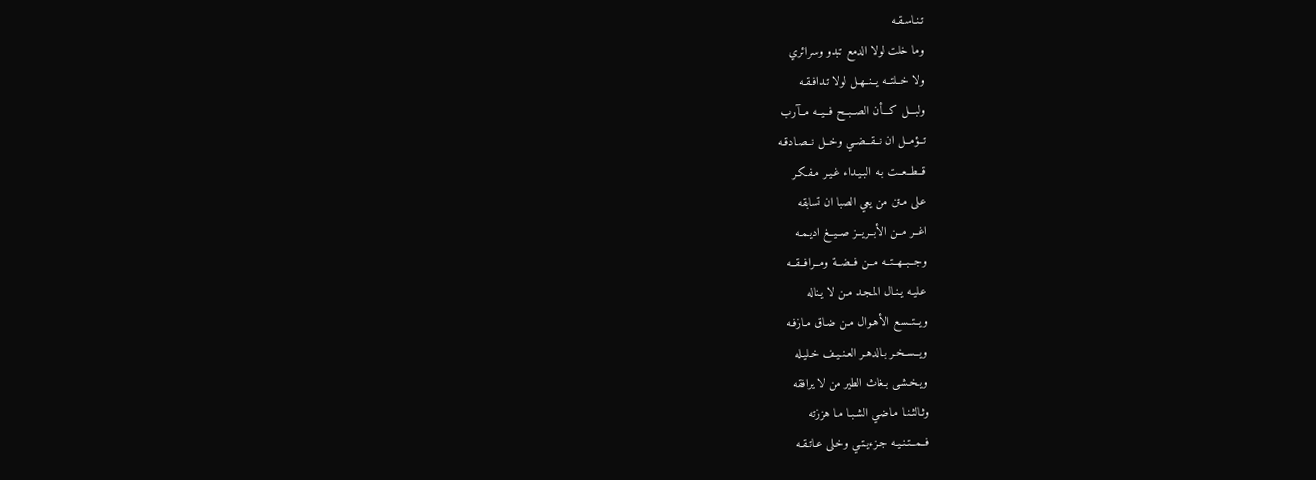تـنـاسـقـه
وما خلت لولا الدمع تبدو وسرائري
ولا خــلتــه يــنــهـل لولا تـدافـقـه
ولبـــل كـــأن الصــبــح فــيــه مــآرب
تــؤمــل ان نــقــضــي وخــل نــصـادقـه
قــطــعــت بـه البـيـداء غـيـر مـفـكـر
عـلى مـتن من يعي الصبا ان تسابقه
اغــر مــن الأبــريــز صــيــغ اديـمـه
وجــبــهــتــه مــن فــضــة ومــرافــقــه
عـليـه يـنـال المـجـد مـن لا يـناله
ويــتــسـع الأهـوال مـن ضـاق مـازفـه
ويــســخـر بـالدهـر العـنـيـف خـليـله
ويـخـشـى بـغاث الطير من لا يرافقه
وثـالثـنـا مـاضـي الشـبـا مـا هززته
فــمــتـنـيـه جـزءيـتـي وخـلى عـاتـقـه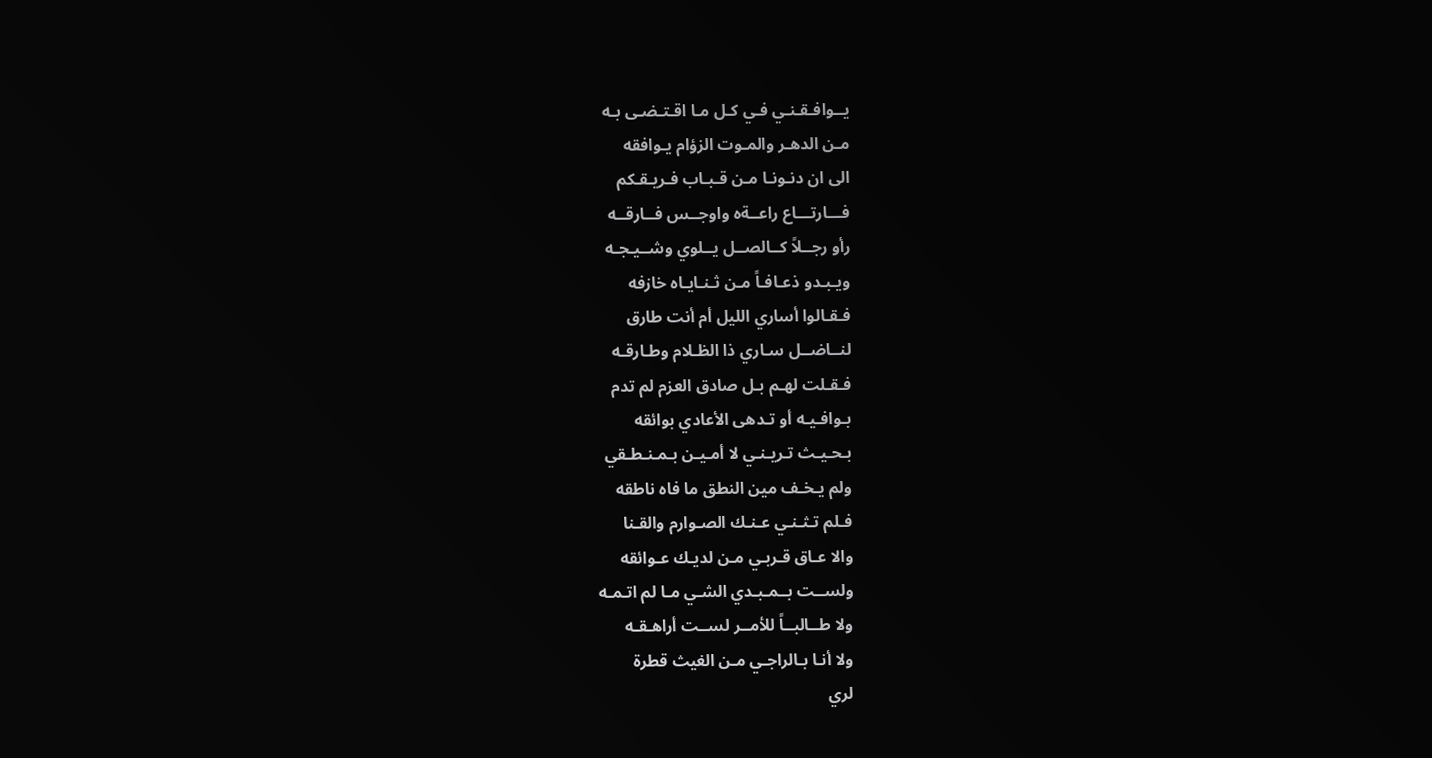يــوافـقـنـي فـي كـل مـا اقـتـضـى بـه
مـن الدهـر والمـوت الزؤام يـوافقه
الى ان دنـونـا مـن قـبـاب فـريـقـكم
فـــارتـــاع راعــةه واوجــس فــارقــه
رأو رجــلاً كــالصــل يــلوي وشــيـجـه
ويـبـدو ذعـافـاً مـن ثـنـايـاه خازفه
فـقـالوا أساري الليل أم أنت طارق
لنــاضــل سـاري ذا الظـلام وطـارقـه
فـقـلت لهـم بـل صادق العزم لم تدم
بـوافـيـه أو تـدهى الأعادي بوائقه
بـحـيـث تـريـنـي لا أمـيـن بـمـنـطـقي
ولم يـخـف مين النطق ما فاه ناطقه
فـلم تـثـنـي عـنـك الصـوارم والقـنا
والا عـاق قـربـي مـن لديـك عـوائقه
ولســت بــمـبـدي الشـي مـا لم اتـمـه
ولا طــالبــاً للأمــر لســت أراهـقـه
ولا أنـا بـالراجـي مـن الغيث قطرة
لري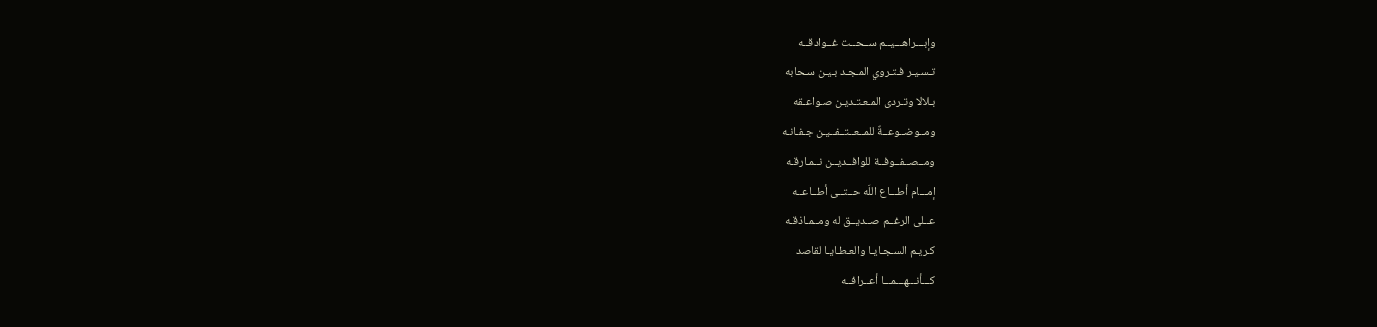وإبـــراهـــيــم ســحــت غــوادقــه
تـسـيـر فـتـروي المـجـد بـيـن سـحابه
بـلالا وتـردى المـعـتـديـن صـواعـقه
ومــوضــوعــةٌ للمــعــتــفــيـن جـفـانـه
ومــصــفــوفــة للوافــديــن نــمـارقـه
إمـــام أطـــاع اللَه حــتــى أطــاعــه
عــلى الرغــم صــديــق له ومــمـاذقـه
كـريـم السـجـايـا والعـطـايـا لقاصد
كـــأنـــهـــمـــا أعــرافــه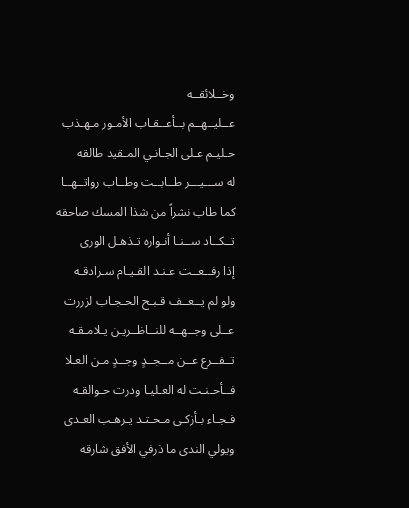وخــلائقــه
عــليــهــم بــأعــقـاب الأمـور مـهـذب
حـليـم عـلى الجـانـي المـقيد طالقه
له ســـيـــر طــابــت وطــاب رواتــهــا
كما طاب نشراً من شذا المسك صاحقه
تــكــاد ســنـا أنـواره تـذهـل الورى
إذا رفــعــت عـنـد القـيـام سـرادقـه
ولو لم يــعــف قـبـح الحـجـاب لزررت
عــلى وجــهــه للنــاظــريـن يـلامـقـه
تــفــرع عــن مــجــدٍ وجــدٍ مـن العـلا
فــأحـنـت له العـليـا ودرت حـوالقـه
فـجـاء بـأزكـى مـحـتـد يـرهـب العـدى
ويولي الندى ما ذرفي الأفق شارقه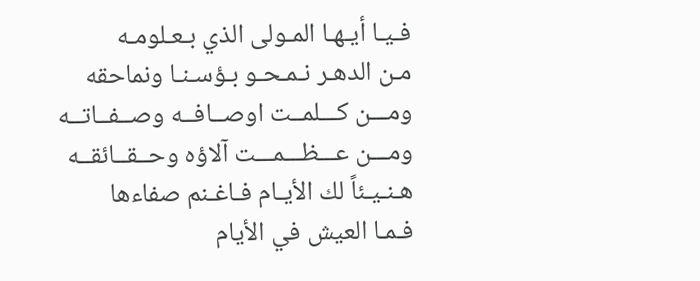فـيـا أيـهـا المـولى الذي بـعـلومـه
مـن الدهـر نـمـحـو بـؤسـنـا ونماحقه
ومـــن كـــلمــت اوصــافــه وصــفــاتــه
ومـــن عـــظـــمـــت آلاؤه وحــقــائقــه
هـنـيـئاً لك الأيـام فـاغـنم صفاءها
فـمـا العيش في الأيام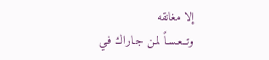إلا مغانقه
وتــعـسـاً لمـن جـاراك فـي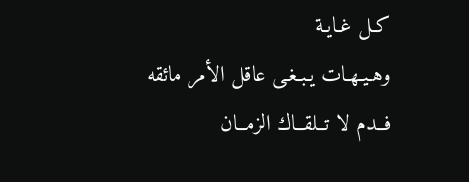كـل غـايـة
وهـيـهـات يـبـغـى عاقل الأمر مائقه
فــدم لا تــلقــاك الزمــان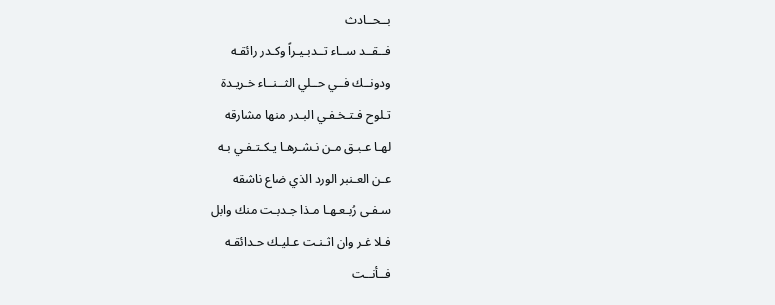بــحــادث
فــقــد ســاء تــدبـيـراً وكـدر رائقـه
ودونــك فــي حــلي الثــنــاء خـريـدة
تـلوح فـتـخـفـي البـدر منها مشارقه
لهـا عـبـق مـن نـشـرهـا يـكـتـفـي بـه
عـن العـنبر الورد الذي ضاع ناشقه
سـفـى رُبـعـهـا مـذا جـدبـت منك وابل
فـلا غـر وان اثـنـت عـليـك حـدائقـه
فــأنــت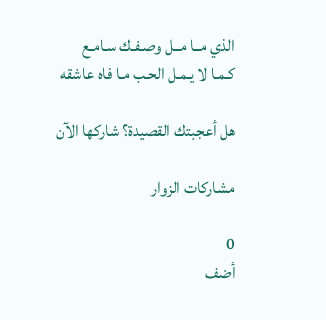الذي مــا مــل وصـفـك سـامـع
كـمـا لا يـمـل الحـب مـا فاه عاشقه

هل أعجبتك القصيدة؟ شاركها الآن

مشاركات الزوار

0
أضف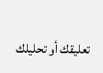تعليقك أو تحليلك